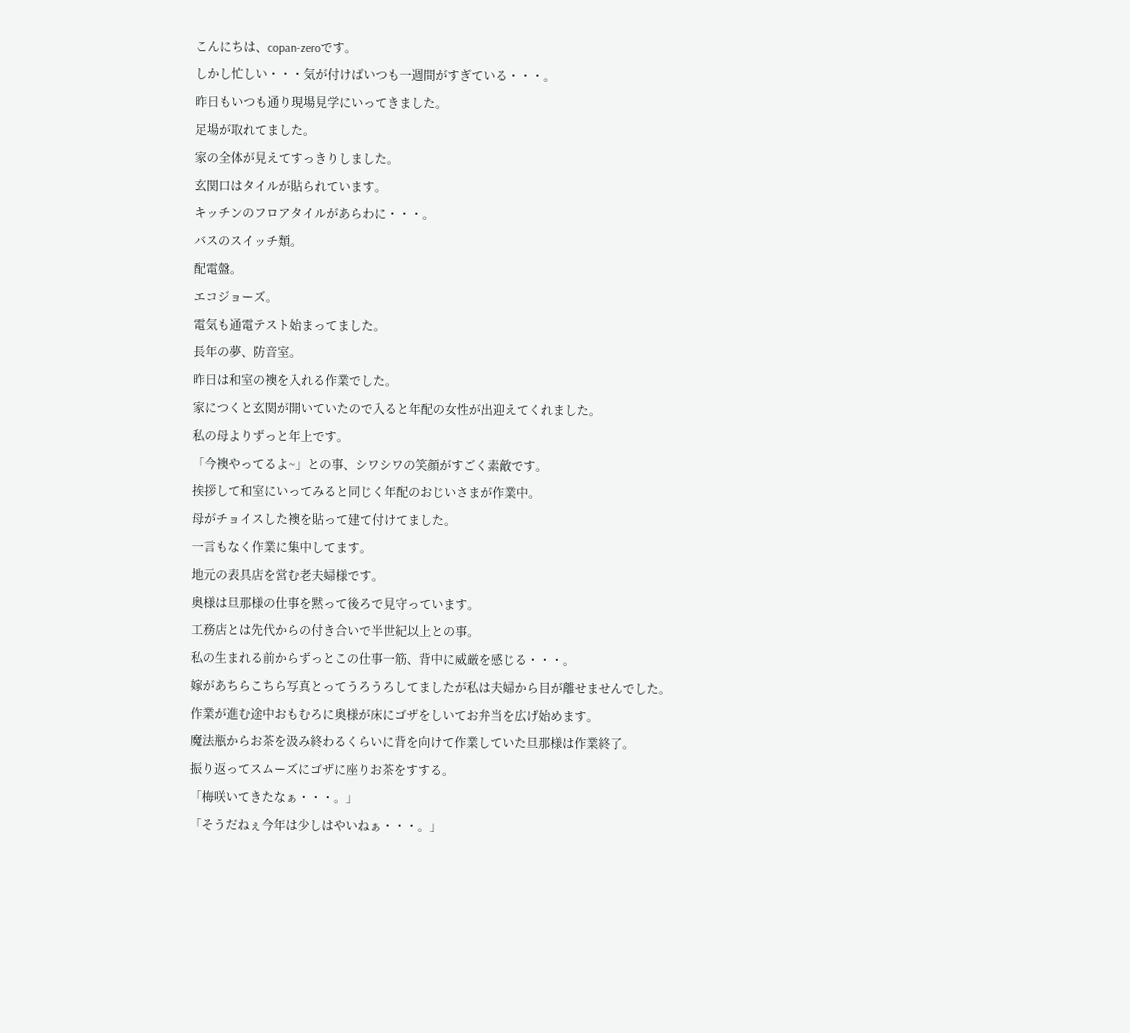こんにちは、copan-zeroです。
しかし忙しい・・・気が付けばいつも一週間がすぎている・・・。
昨日もいつも通り現場見学にいってきました。
足場が取れてました。
家の全体が見えてすっきりしました。
玄関口はタイルが貼られています。
キッチンのフロアタイルがあらわに・・・。
バスのスイッチ類。
配電盤。
エコジョーズ。
電気も通電テスト始まってました。
長年の夢、防音室。
昨日は和室の襖を入れる作業でした。
家につくと玄関が開いていたので入ると年配の女性が出迎えてくれました。
私の母よりずっと年上です。
「今襖やってるよ~」との事、シワシワの笑顔がすごく素敵です。
挨拶して和室にいってみると同じく年配のおじいさまが作業中。
母がチョイスした襖を貼って建て付けてました。
一言もなく作業に集中してます。
地元の表具店を営む老夫婦様です。
奥様は旦那様の仕事を黙って後ろで見守っています。
工務店とは先代からの付き合いで半世紀以上との事。
私の生まれる前からずっとこの仕事一筋、背中に威厳を感じる・・・。
嫁があちらこちら写真とってうろうろしてましたが私は夫婦から目が離せませんでした。
作業が進む途中おもむろに奥様が床にゴザをしいてお弁当を広げ始めます。
魔法瓶からお茶を汲み終わるくらいに背を向けて作業していた旦那様は作業終了。
振り返ってスムーズにゴザに座りお茶をすする。
「梅咲いてきたなぁ・・・。」
「そうだねぇ今年は少しはやいねぁ・・・。」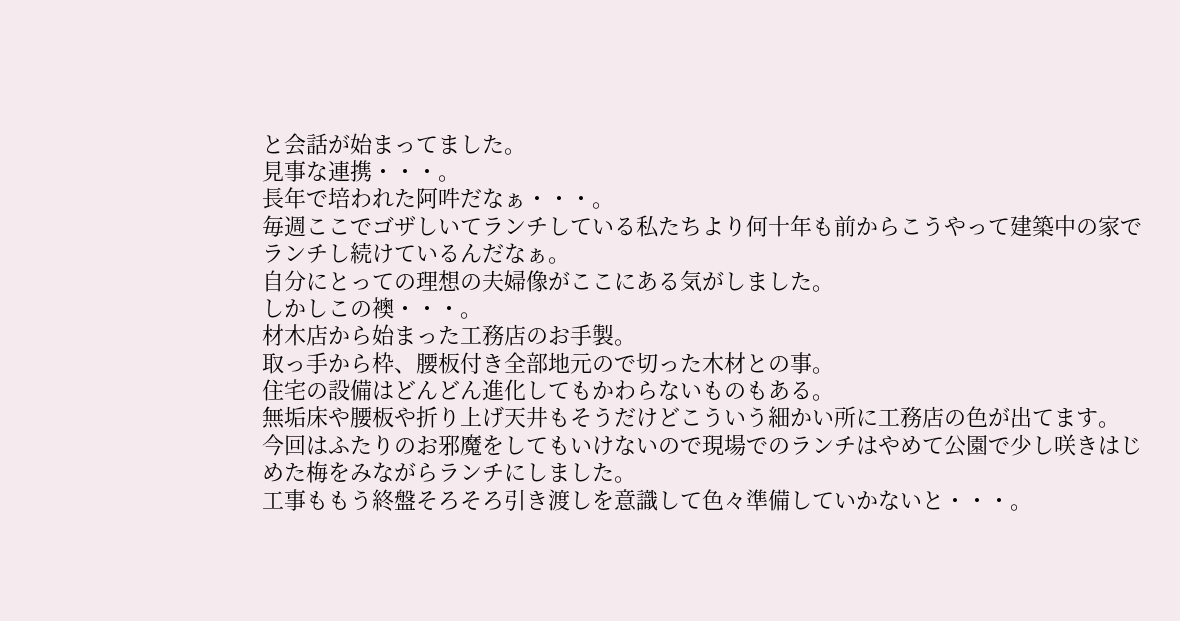と会話が始まってました。
見事な連携・・・。
長年で培われた阿吽だなぁ・・・。
毎週ここでゴザしいてランチしている私たちより何十年も前からこうやって建築中の家でランチし続けているんだなぁ。
自分にとっての理想の夫婦像がここにある気がしました。
しかしこの襖・・・。
材木店から始まった工務店のお手製。
取っ手から枠、腰板付き全部地元ので切った木材との事。
住宅の設備はどんどん進化してもかわらないものもある。
無垢床や腰板や折り上げ天井もそうだけどこういう細かい所に工務店の色が出てます。
今回はふたりのお邪魔をしてもいけないので現場でのランチはやめて公園で少し咲きはじめた梅をみながらランチにしました。
工事ももう終盤そろそろ引き渡しを意識して色々準備していかないと・・・。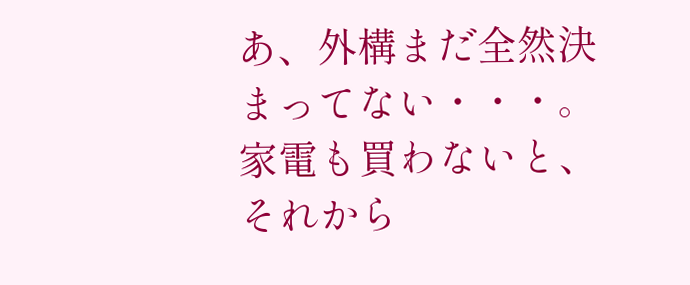あ、外構まだ全然決まってない・・・。
家電も買わないと、それから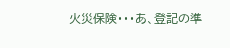火災保険・・・あ、登記の準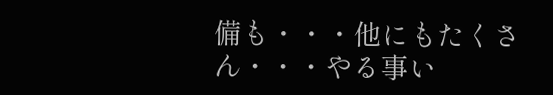備も・・・他にもたくさん・・・やる事い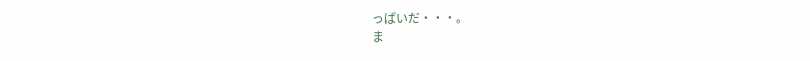っぱいだ・・・。
ま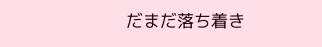だまだ落ち着き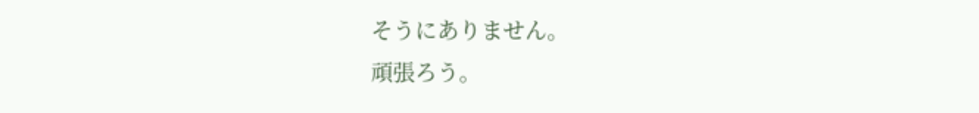そうにありません。
頑張ろう。